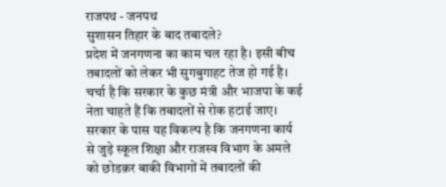राजपथ - जनपथ
सुशासन तिहार के बाद तबादले?
प्रदेश में जनगणना का काम चल रहा है। इसी बीच तबादलों को लेकर भी सुगबुगाहट तेज हो गई है। चर्चा है कि सरकार के कुछ मंत्री और भाजपा के कई नेता चाहते हैं कि तबादलों से रोक हटाई जाए। सरकार के पास यह विकल्प है कि जनगणना कार्य से जुड़े स्कूल शिक्षा और राजस्व विभाग के अमले को छोडक़र बाकी विभागों में तबादलों की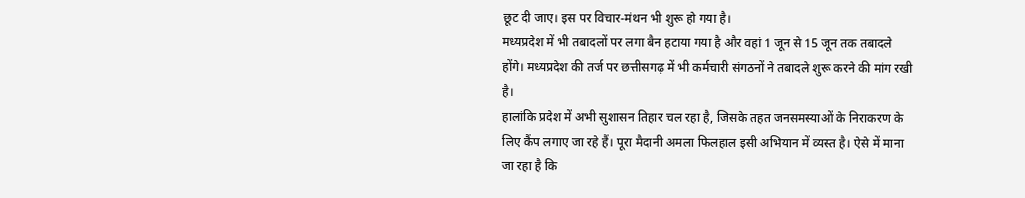छूट दी जाए। इस पर विचार-मंथन भी शुरू हो गया है।
मध्यप्रदेश में भी तबादलों पर लगा बैन हटाया गया है और वहां 1 जून से 15 जून तक तबादले होंगे। मध्यप्रदेश की तर्ज पर छत्तीसगढ़ में भी कर्मचारी संगठनों ने तबादले शुरू करने की मांग रखी है।
हालांकि प्रदेश में अभी सुशासन तिहार चल रहा है, जिसके तहत जनसमस्याओं के निराकरण के लिए कैंप लगाए जा रहे हैं। पूरा मैदानी अमला फिलहाल इसी अभियान में व्यस्त है। ऐसे में माना जा रहा है कि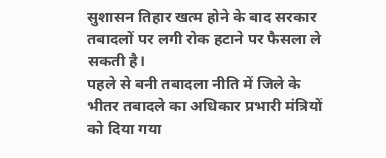सुशासन तिहार खत्म होने के बाद सरकार तबादलों पर लगी रोक हटाने पर फैसला ले सकती है।
पहले से बनी तबादला नीति में जिले के भीतर तबादले का अधिकार प्रभारी मंत्रियों को दिया गया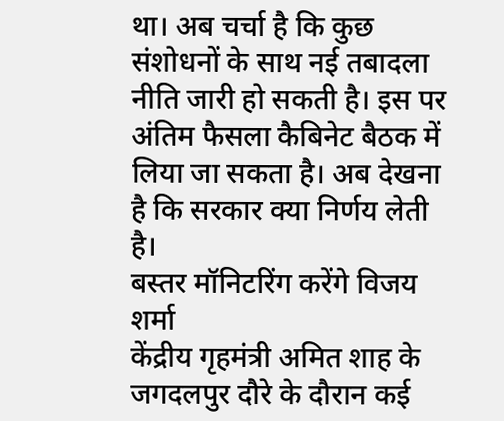था। अब चर्चा है कि कुछ संशोधनों के साथ नई तबादला नीति जारी हो सकती है। इस पर अंतिम फैसला कैबिनेट बैठक में लिया जा सकता है। अब देखना है कि सरकार क्या निर्णय लेती है।
बस्तर मॉनिटरिंग करेंगे विजय शर्मा
केंद्रीय गृहमंत्री अमित शाह के जगदलपुर दौरे के दौरान कई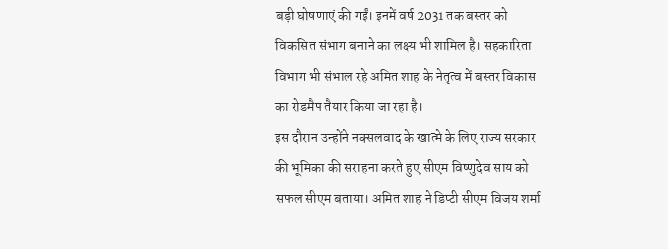बड़ी घोषणाएं की गईं। इनमें वर्ष 2031 तक बस्तर को विकसित संभाग बनाने का लक्ष्य भी शामिल है। सहकारिता विभाग भी संभाल रहे अमित शाह के नेतृत्व में बस्तर विकास का रोडमैप तैयार किया जा रहा है।
इस दौरान उन्होंने नक्सलवाद के खात्मे के लिए राज्य सरकार की भूमिका की सराहना करते हुए सीएम विष्णुदेव साय को सफल सीएम बताया। अमित शाह ने डिप्टी सीएम विजय शर्मा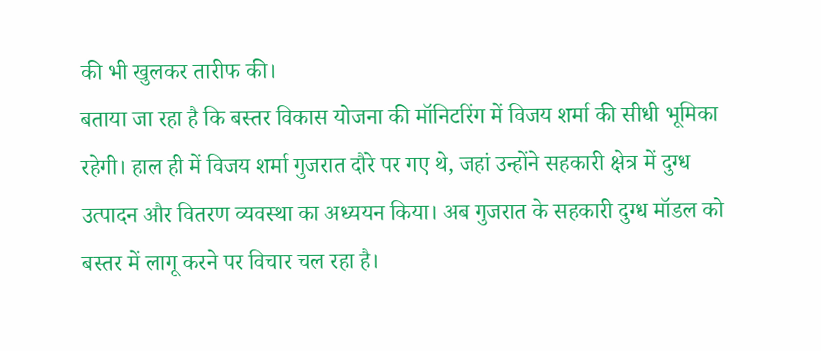की भी खुलकर तारीफ की।
बताया जा रहा है कि बस्तर विकास योजना की मॉनिटरिंग में विजय शर्मा की सीधी भूमिका रहेगी। हाल ही में विजय शर्मा गुजरात दौरे पर गए थे, जहां उन्होंने सहकारी क्षेत्र में दुग्ध उत्पादन और वितरण व्यवस्था का अध्ययन किया। अब गुजरात के सहकारी दुग्ध मॉडल को बस्तर में लागू करने पर विचार चल रहा है।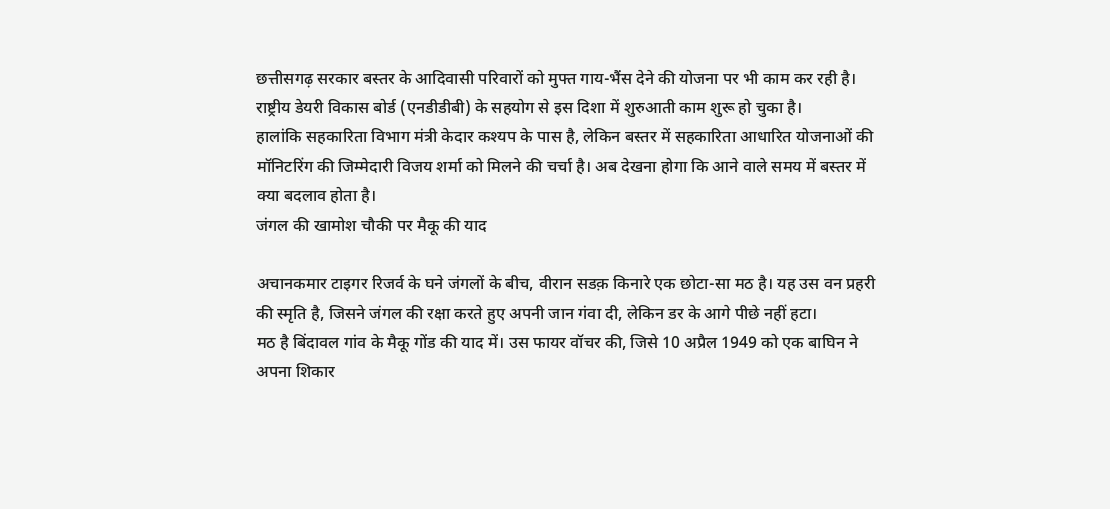छत्तीसगढ़ सरकार बस्तर के आदिवासी परिवारों को मुफ्त गाय-भैंस देने की योजना पर भी काम कर रही है। राष्ट्रीय डेयरी विकास बोर्ड (एनडीडीबी) के सहयोग से इस दिशा में शुरुआती काम शुरू हो चुका है।
हालांकि सहकारिता विभाग मंत्री केदार कश्यप के पास है, लेकिन बस्तर में सहकारिता आधारित योजनाओं की मॉनिटरिंग की जिम्मेदारी विजय शर्मा को मिलने की चर्चा है। अब देखना होगा कि आने वाले समय में बस्तर में क्या बदलाव होता है।
जंगल की खामोश चौकी पर मैकू की याद

अचानकमार टाइगर रिजर्व के घने जंगलों के बीच, वीरान सडक़ किनारे एक छोटा-सा मठ है। यह उस वन प्रहरी की स्मृति है, जिसने जंगल की रक्षा करते हुए अपनी जान गंवा दी, लेकिन डर के आगे पीछे नहीं हटा।
मठ है बिंदावल गांव के मैकू गोंड की याद में। उस फायर वॉचर की, जिसे 10 अप्रैल 1949 को एक बाघिन ने अपना शिकार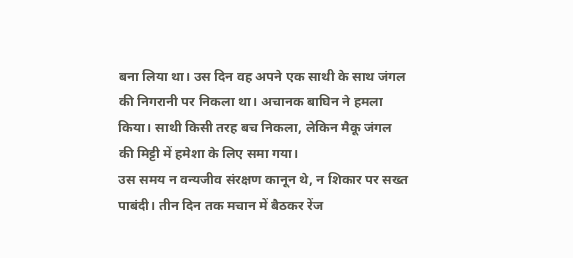बना लिया था। उस दिन वह अपने एक साथी के साथ जंगल की निगरानी पर निकला था। अचानक बाघिन ने हमला किया। साथी किसी तरह बच निकला, लेकिन मैकू जंगल की मिट्टी में हमेशा के लिए समा गया।
उस समय न वन्यजीव संरक्षण कानून थे, न शिकार पर सख्त पाबंदी। तीन दिन तक मचान में बैठकर रेंज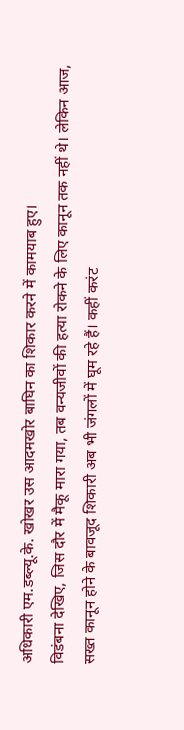अधिकारी एम.डब्ल्यू.के. खोखर उस आदमखोर बाघिन का शिकार करने में कामयाब हुए।
विडंबना देखिए, जिस दौर में मैकू मारा गया, तब वन्यजीवों की हत्या रोकने के लिए कानून तक नहीं थे। लेकिन आज, सख्त कानून होने के बावजूद शिकारी अब भी जंगलों में घूम रहे हैं। कहीं करंट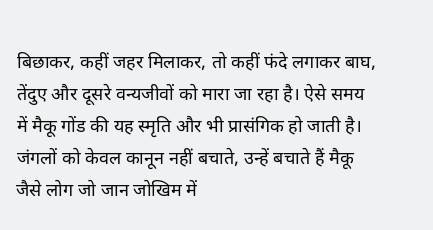बिछाकर, कहीं जहर मिलाकर, तो कहीं फंदे लगाकर बाघ, तेंदुए और दूसरे वन्यजीवों को मारा जा रहा है। ऐसे समय में मैकू गोंड की यह स्मृति और भी प्रासंगिक हो जाती है। जंगलों को केवल कानून नहीं बचाते, उन्हें बचाते हैं मैकू जैसे लोग जो जान जोखिम में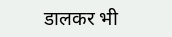डालकर भी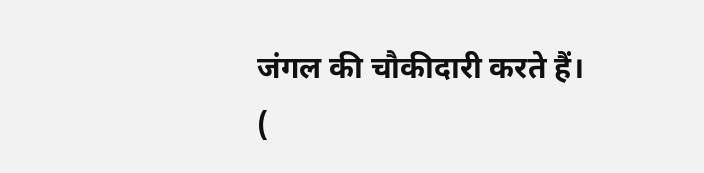जंगल की चौकीदारी करते हैं।
(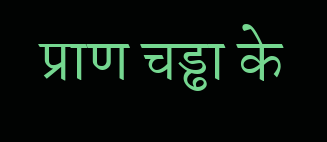प्राण चड्ढा के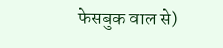फेसबुक वाल से)